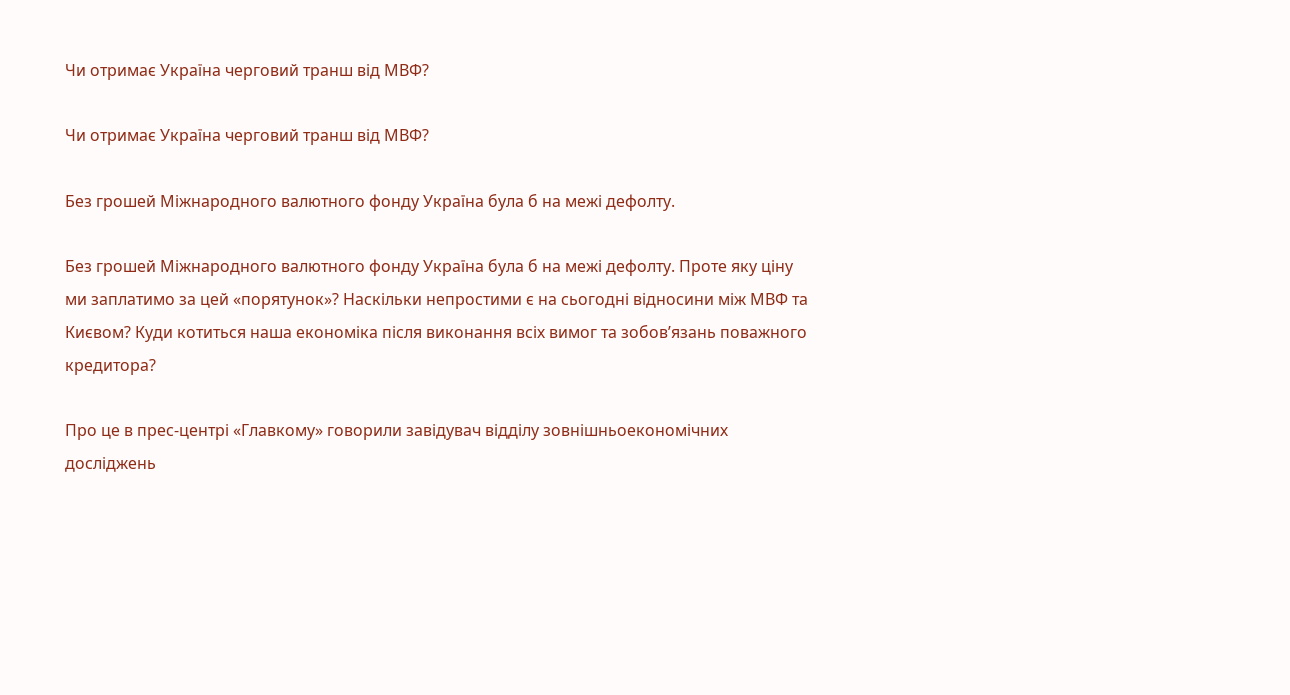Чи отримає Україна черговий транш від МВФ?

Чи отримає Україна черговий транш від МВФ?

Без грошей Міжнародного валютного фонду Україна була б на межі дефолту.

Без грошей Міжнародного валютного фонду Україна була б на межі дефолту. Проте яку ціну ми заплатимо за цей «порятунок»? Наскільки непростими є на сьогодні відносини між МВФ та Києвом? Куди котиться наша економіка після виконання всіх вимог та зобов’язань поважного кредитора?

Про це в прес-центрі «Главкому» говорили завідувач відділу зовнішньоекономічних досліджень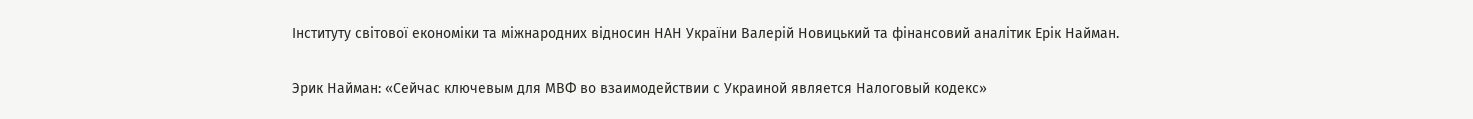Інституту світової економіки та міжнародних відносин НАН України Валерій Новицький та фінансовий аналітик Ерік Найман.

Эрик Найман: «Сейчас ключевым для МВФ во взаимодействии с Украиной является Налоговый кодекс»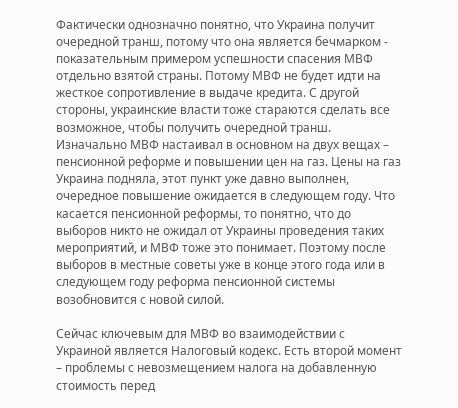Фактически однозначно понятно, что Украина получит очередной транш, потому что она является бечмарком - показательным примером успешности спасения МВФ отдельно взятой страны. Потому МВФ не будет идти на жесткое сопротивление в выдаче кредита. С другой стороны, украинские власти тоже стараются сделать все возможное, чтобы получить очередной транш. Изначально МВФ настаивал в основном на двух вещах – пенсионной реформе и повышении цен на газ. Цены на газ Украина подняла, этот пункт уже давно выполнен, очередное повышение ожидается в следующем году. Что касается пенсионной реформы, то понятно, что до выборов никто не ожидал от Украины проведения таких мероприятий, и МВФ тоже это понимает. Поэтому после выборов в местные советы уже в конце этого года или в следующем году реформа пенсионной системы возобновится с новой силой.

Сейчас ключевым для МВФ во взаимодействии с Украиной является Налоговый кодекс. Есть второй момент – проблемы с невозмещением налога на добавленную стоимость перед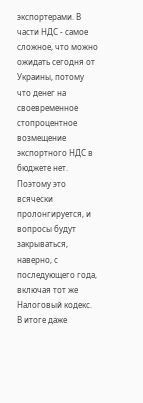экспортерами. В части НДС - самое сложное, что можно ожидать сегодня от Украины, потому что денег на своевременное стопроцентное возмещение экспортного НДС в бюджете нет. Поэтому это всячески пролонгируется, и вопросы будут закрываться, наверно, с последующего года, включая тот же Налоговый кодекс. В итоге даже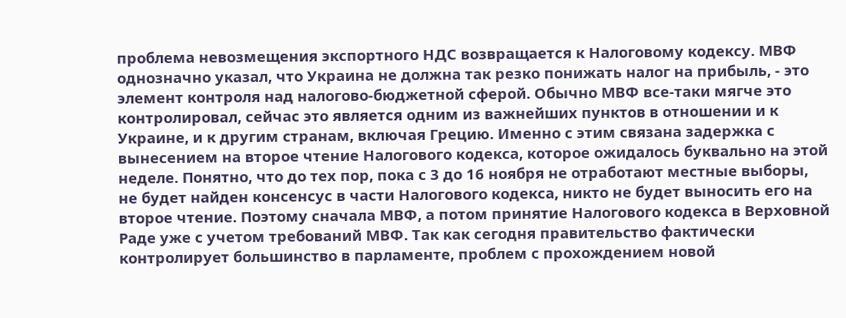проблема невозмещения экспортного НДС возвращается к Налоговому кодексу. МВФ однозначно указал, что Украина не должна так резко понижать налог на прибыль, - это элемент контроля над налогово-бюджетной сферой. Обычно МВФ все-таки мягче это контролировал, сейчас это является одним из важнейших пунктов в отношении и к Украине, и к другим странам, включая Грецию. Именно с этим связана задержка с вынесением на второе чтение Налогового кодекса, которое ожидалось буквально на этой неделе. Понятно, что до тех пор, пока с 3 до 16 ноября не отработают местные выборы, не будет найден консенсус в части Налогового кодекса, никто не будет выносить его на второе чтение. Поэтому сначала МВФ, а потом принятие Налогового кодекса в Верховной Раде уже с учетом требований МВФ. Так как сегодня правительство фактически контролирует большинство в парламенте, проблем с прохождением новой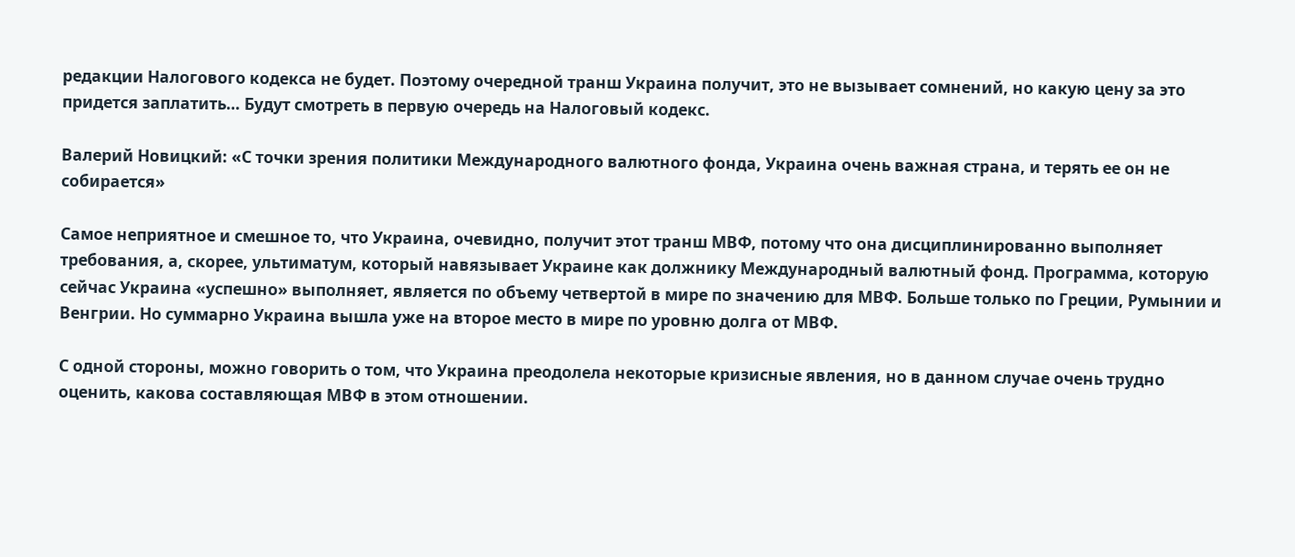редакции Налогового кодекса не будет. Поэтому очередной транш Украина получит, это не вызывает сомнений, но какую цену за это придется заплатить… Будут смотреть в первую очередь на Налоговый кодекс.

Валерий Новицкий: «С точки зрения политики Международного валютного фонда, Украина очень важная страна, и терять ее он не собирается»

Самое неприятное и смешное то, что Украина, очевидно, получит этот транш МВФ, потому что она дисциплинированно выполняет требования, а, скорее, ультиматум, который навязывает Украине как должнику Международный валютный фонд. Программа, которую сейчас Украина «успешно» выполняет, является по объему четвертой в мире по значению для МВФ. Больше только по Греции, Румынии и Венгрии. Но суммарно Украина вышла уже на второе место в мире по уровню долга от МВФ.

С одной стороны, можно говорить о том, что Украина преодолела некоторые кризисные явления, но в данном случае очень трудно оценить, какова составляющая МВФ в этом отношении.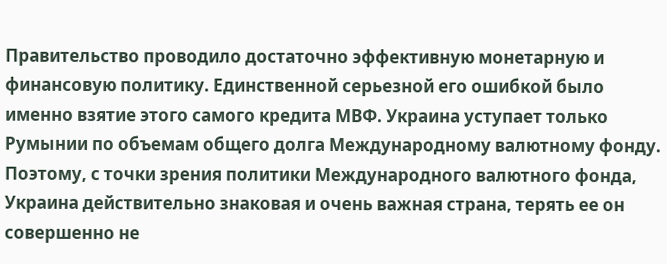Правительство проводило достаточно эффективную монетарную и финансовую политику. Единственной серьезной его ошибкой было именно взятие этого самого кредита МВФ. Украина уступает только Румынии по объемам общего долга Международному валютному фонду. Поэтому, с точки зрения политики Международного валютного фонда, Украина действительно знаковая и очень важная страна, терять ее он совершенно не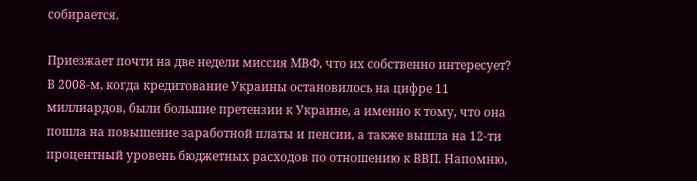собирается.

Приезжает почти на две недели миссия МВФ, что их собственно интересует? В 2008-м, когда кредитование Украины остановилось на цифре 11 миллиардов, были большие претензии к Украине, а именно к тому, что она пошла на повышение заработной платы и пенсии, а также вышла на 12-ти процентный уровень бюджетных расходов по отношению к ВВП. Напомню,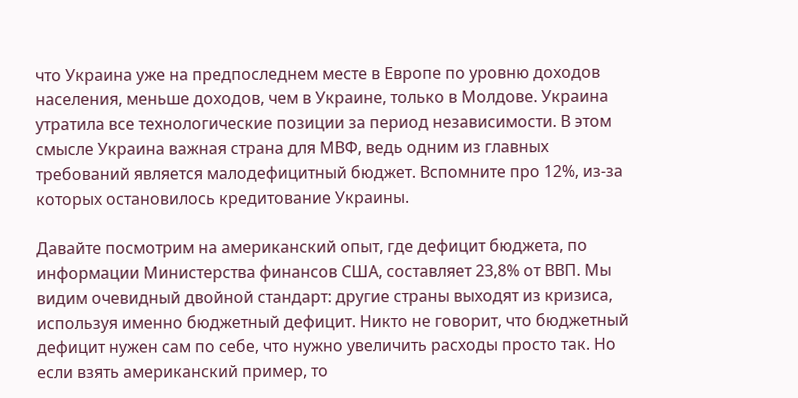что Украина уже на предпоследнем месте в Европе по уровню доходов населения, меньше доходов, чем в Украине, только в Молдове. Украина утратила все технологические позиции за период независимости. В этом смысле Украина важная страна для МВФ, ведь одним из главных требований является малодефицитный бюджет. Вспомните про 12%, из-за которых остановилось кредитование Украины.

Давайте посмотрим на американский опыт, где дефицит бюджета, по информации Министерства финансов США, составляет 23,8% от ВВП. Мы видим очевидный двойной стандарт: другие страны выходят из кризиса, используя именно бюджетный дефицит. Никто не говорит, что бюджетный дефицит нужен сам по себе, что нужно увеличить расходы просто так. Но если взять американский пример, то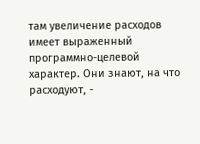там увеличение расходов имеет выраженный программно-целевой характер. Они знают, на что расходуют, -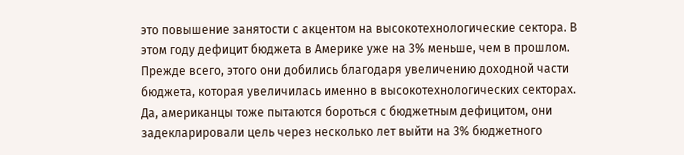это повышение занятости с акцентом на высокотехнологические сектора. В этом году дефицит бюджета в Америке уже на 3% меньше, чем в прошлом. Прежде всего, этого они добились благодаря увеличению доходной части бюджета, которая увеличилась именно в высокотехнологических секторах. Да, американцы тоже пытаются бороться с бюджетным дефицитом, они задекларировали цель через несколько лет выйти на 3% бюджетного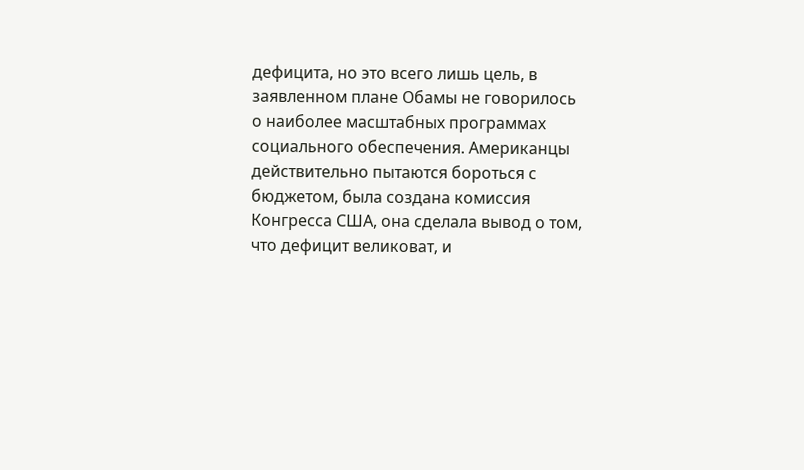дефицита, но это всего лишь цель, в заявленном плане Обамы не говорилось о наиболее масштабных программах социального обеспечения. Американцы действительно пытаются бороться с бюджетом, была создана комиссия Конгресса США, она сделала вывод о том, что дефицит великоват, и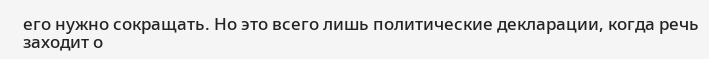его нужно сокращать. Но это всего лишь политические декларации, когда речь заходит о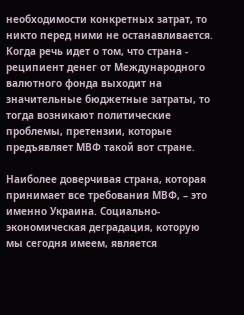необходимости конкретных затрат, то никто перед ними не останавливается. Когда речь идет о том, что страна - реципиент денег от Международного валютного фонда выходит на значительные бюджетные затраты, то тогда возникают политические проблемы, претензии, которые предъявляет МВФ такой вот стране.

Наиболее доверчивая страна, которая принимает все требования МВФ, – это именно Украина. Социально-экономическая деградация, которую мы сегодня имеем, является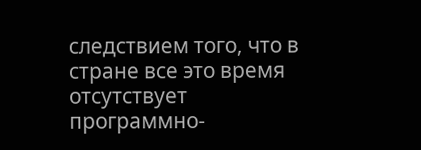следствием того, что в стране все это время отсутствует программно-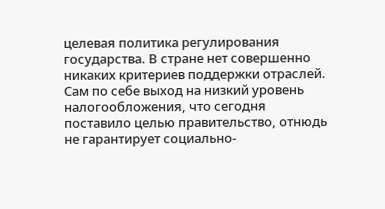целевая политика регулирования государства. В стране нет совершенно никаких критериев поддержки отраслей. Сам по себе выход на низкий уровень налогообложения, что сегодня поставило целью правительство, отнюдь не гарантирует социально-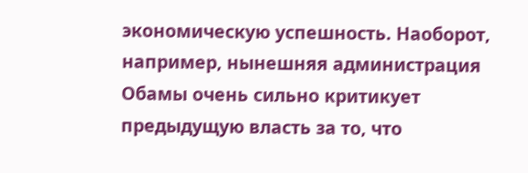экономическую успешность. Наоборот, например, нынешняя администрация Обамы очень сильно критикует предыдущую власть за то, что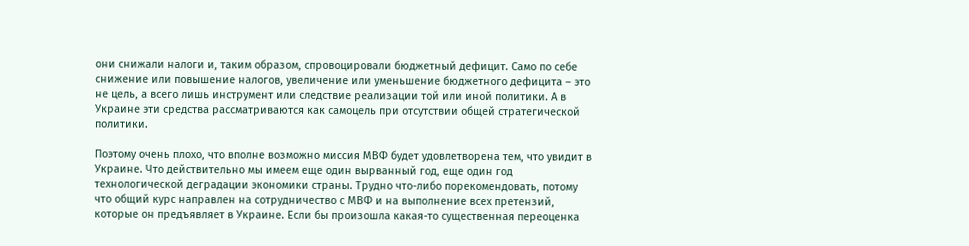они снижали налоги и, таким образом, спровоцировали бюджетный дефицит. Само по себе снижение или повышение налогов, увеличение или уменьшение бюджетного дефицита – это не цель, а всего лишь инструмент или следствие реализации той или иной политики. А в Украине эти средства рассматриваются как самоцель при отсутствии общей стратегической политики.

Поэтому очень плохо, что вполне возможно миссия МВФ будет удовлетворена тем, что увидит в Украине. Что действительно мы имеем еще один вырванный год, еще один год технологической деградации экономики страны. Трудно что-либо порекомендовать, потому что общий курс направлен на сотрудничество с МВФ и на выполнение всех претензий, которые он предъявляет в Украине. Если бы произошла какая-то существенная переоценка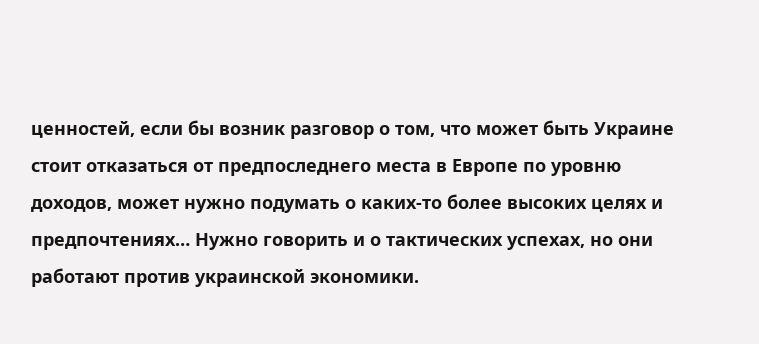ценностей, если бы возник разговор о том, что может быть Украине стоит отказаться от предпоследнего места в Европе по уровню доходов, может нужно подумать о каких-то более высоких целях и предпочтениях… Нужно говорить и о тактических успехах, но они работают против украинской экономики.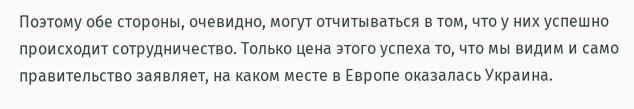Поэтому обе стороны, очевидно, могут отчитываться в том, что у них успешно происходит сотрудничество. Только цена этого успеха то, что мы видим и само правительство заявляет, на каком месте в Европе оказалась Украина.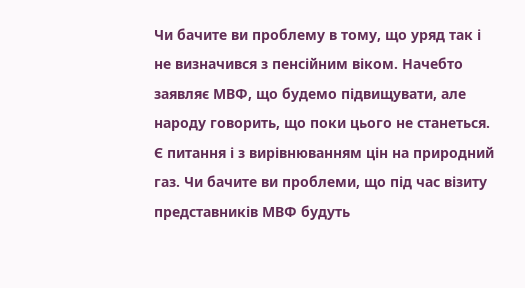Чи бачите ви проблему в тому, що уряд так і не визначився з пенсійним віком. Начебто заявляє МВФ, що будемо підвищувати, але народу говорить, що поки цього не станеться. Є питання і з вирівнюванням цін на природний газ. Чи бачите ви проблеми, що під час візиту представників МВФ будуть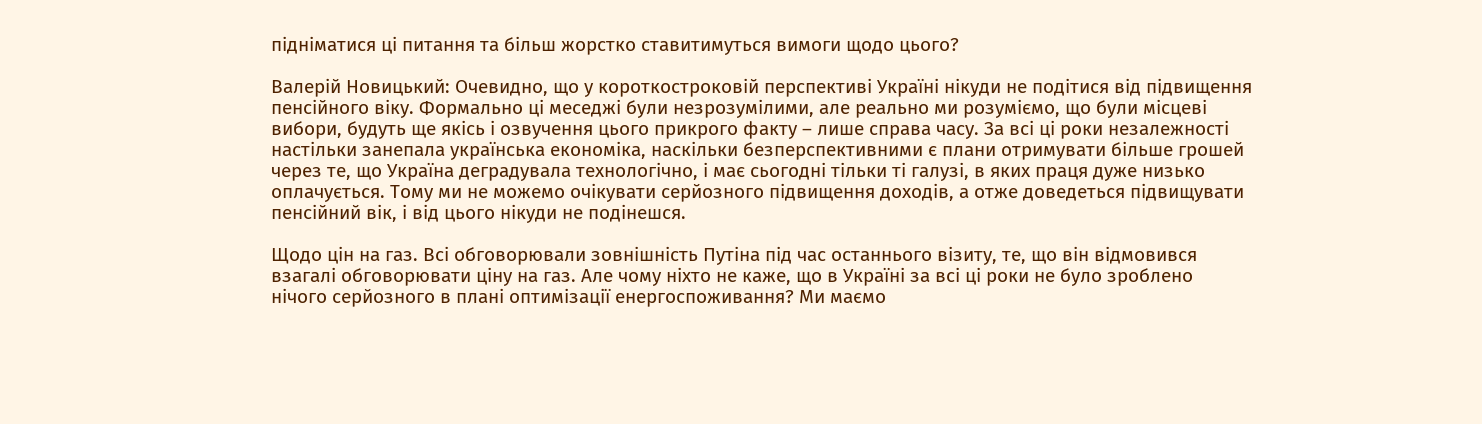підніматися ці питання та більш жорстко ставитимуться вимоги щодо цього?

Валерій Новицький: Очевидно, що у короткостроковій перспективі Україні нікуди не подітися від підвищення пенсійного віку. Формально ці меседжі були незрозумілими, але реально ми розуміємо, що були місцеві вибори, будуть ще якісь і озвучення цього прикрого факту – лише справа часу. За всі ці роки незалежності настільки занепала українська економіка, наскільки безперспективними є плани отримувати більше грошей через те, що Україна деградувала технологічно, і має сьогодні тільки ті галузі, в яких праця дуже низько оплачується. Тому ми не можемо очікувати серйозного підвищення доходів, а отже доведеться підвищувати пенсійний вік, і від цього нікуди не подінешся.

Щодо цін на газ. Всі обговорювали зовнішність Путіна під час останнього візиту, те, що він відмовився взагалі обговорювати ціну на газ. Але чому ніхто не каже, що в Україні за всі ці роки не було зроблено нічого серйозного в плані оптимізації енергоспоживання? Ми маємо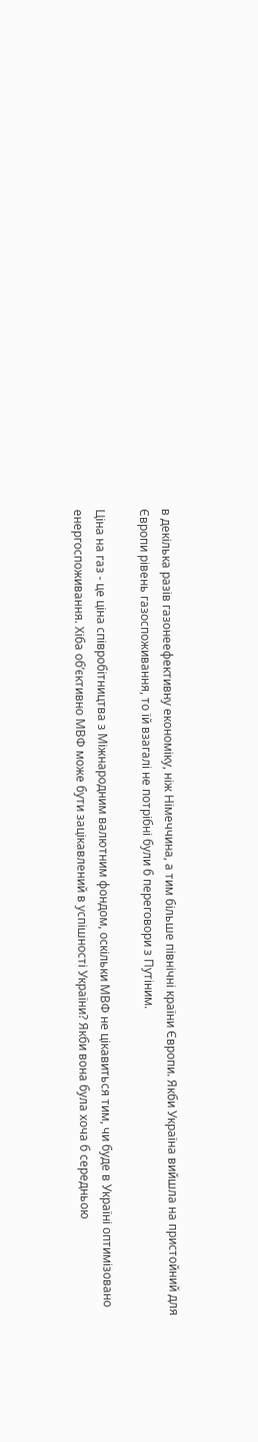в декілька разів газонеефективну економіку, ніж Німеччина, а тим більше північні країни Європи. Якби Україна вийшла на пристойний для Європи рівень газоспоживання, то їй взагалі не потрібні були б переговори з Путіним.

Ціна на газ - це ціна співробітництва з Міжнародним валютним фондом, оскільки МВФ не цікавиться тим, чи буде в Україні оптимізовано енергоспоживання. Хіба об’єктивно МВФ може бути зацікавлений в успішності України? Якби вона була хоча б середньою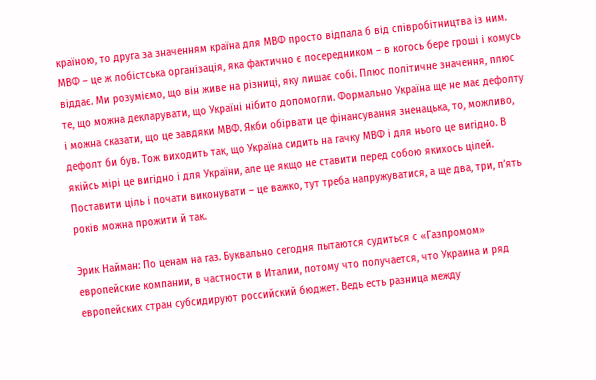країною, то друга за значенням країна для МВФ просто відпала б від співробітництва із ним. МВФ – це ж лобістська організація, яка фактично є посередником – в когось бере гроші і комусь віддає. Ми розуміємо, що він живе на різниці, яку лишає собі. Плюс політичне значення, плюс те, що можна декларувати, що Україні нібито допомогли. Формально Україна ще не має дефолту і можна сказати, що це завдяки МВФ. Якби обірвати це фінансування зненацька, то, можливо, дефолт би був. Тож виходить так, що Україна сидить на гачку МВФ і для нього це вигідно. В якійсь мірі це вигідно і для України, але це якщо не ставити перед собою якихось цілей. Поставити ціль і почати виконувати – це важко, тут треба напружуватися, а ще два, три, п’ять років можна прожити й так.

Эрик Найман: По ценам на газ. Буквально сегодня пытаются судиться с «Газпромом» европейские компании, в частности в Италии, потому что получается, что Украина и ряд европейских стран субсидируют российский бюджет. Ведь есть разница между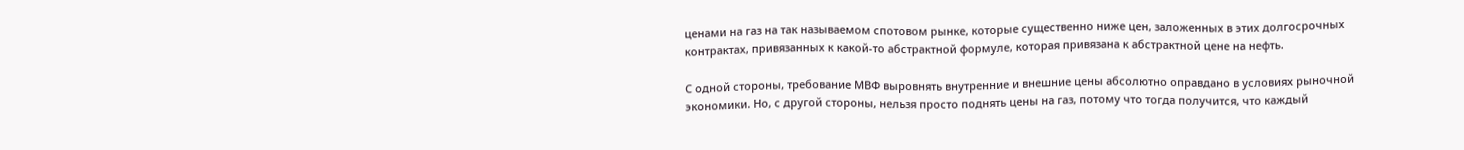ценами на газ на так называемом спотовом рынке, которые существенно ниже цен, заложенных в этих долгосрочных контрактах, привязанных к какой-то абстрактной формуле, которая привязана к абстрактной цене на нефть.

С одной стороны, требование МВФ выровнять внутренние и внешние цены абсолютно оправдано в условиях рыночной экономики. Но, с другой стороны, нельзя просто поднять цены на газ, потому что тогда получится, что каждый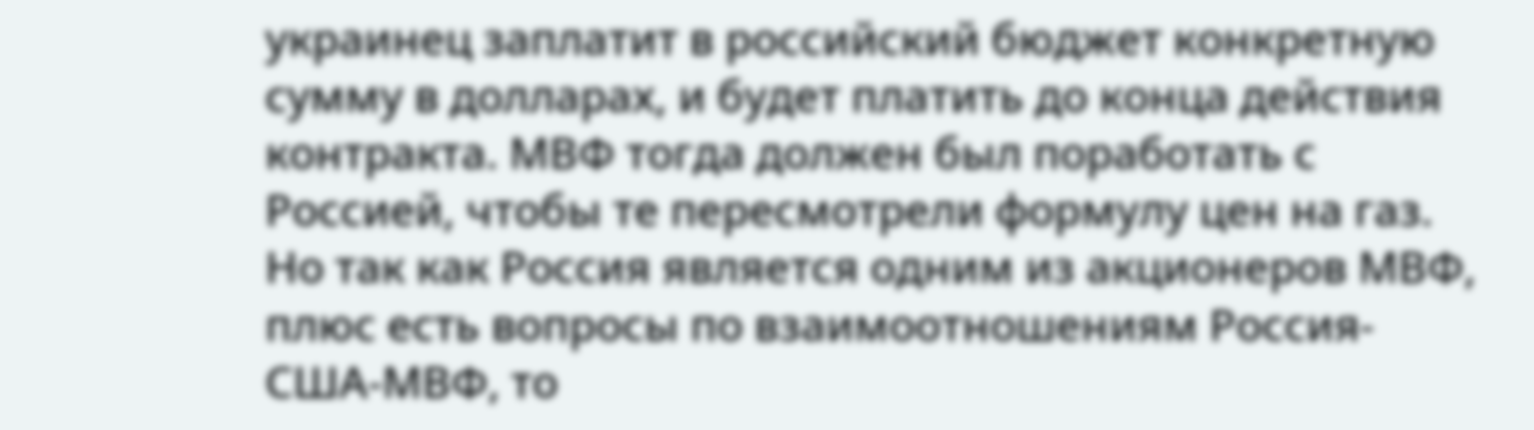украинец заплатит в российский бюджет конкретную сумму в долларах, и будет платить до конца действия контракта. МВФ тогда должен был поработать с Россией, чтобы те пересмотрели формулу цен на газ. Но так как Россия является одним из акционеров МВФ, плюс есть вопросы по взаимоотношениям Россия-США-МВФ, то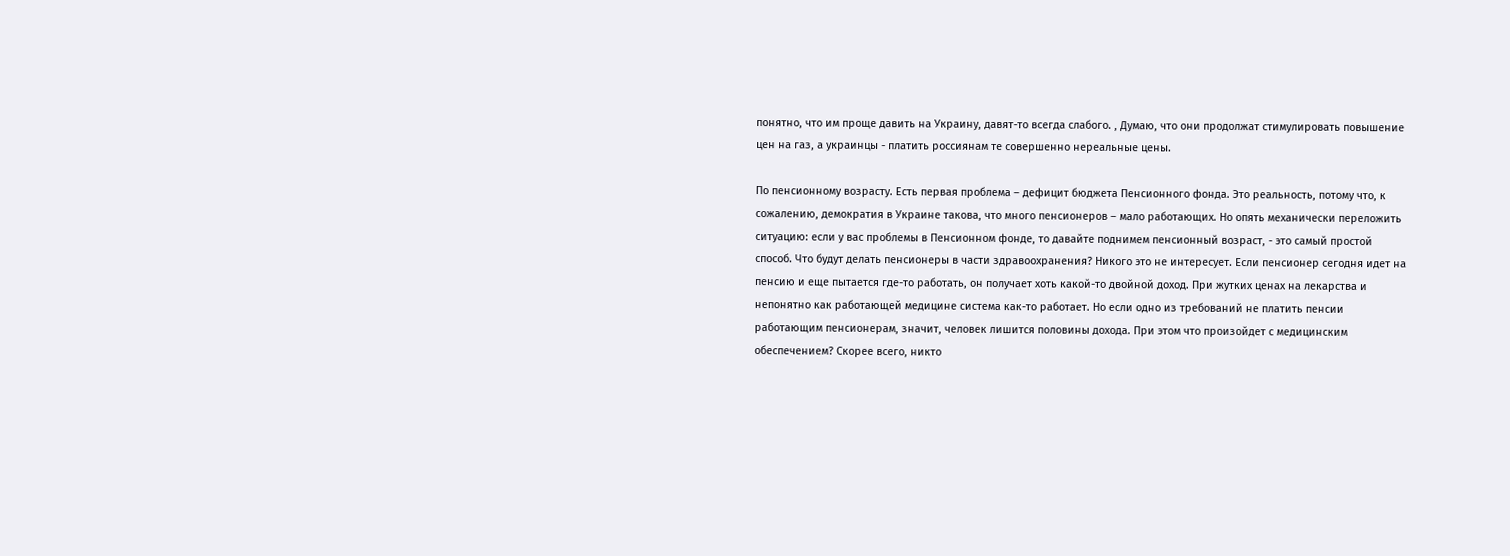понятно, что им проще давить на Украину, давят-то всегда слабого. , Думаю, что они продолжат стимулировать повышение цен на газ, а украинцы - платить россиянам те совершенно нереальные цены.

По пенсионному возрасту. Есть первая проблема – дефицит бюджета Пенсионного фонда. Это реальность, потому что, к сожалению, демократия в Украине такова, что много пенсионеров – мало работающих. Но опять механически переложить ситуацию: если у вас проблемы в Пенсионном фонде, то давайте поднимем пенсионный возраст, - это самый простой способ. Что будут делать пенсионеры в части здравоохранения? Никого это не интересует. Если пенсионер сегодня идет на пенсию и еще пытается где-то работать, он получает хоть какой-то двойной доход. При жутких ценах на лекарства и непонятно как работающей медицине система как-то работает. Но если одно из требований не платить пенсии работающим пенсионерам, значит, человек лишится половины дохода. При этом что произойдет с медицинским обеспечением? Скорее всего, никто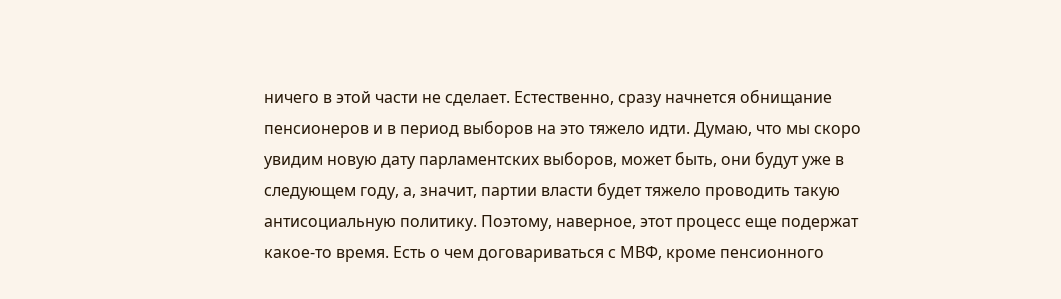ничего в этой части не сделает. Естественно, сразу начнется обнищание пенсионеров и в период выборов на это тяжело идти. Думаю, что мы скоро увидим новую дату парламентских выборов, может быть, они будут уже в следующем году, а, значит, партии власти будет тяжело проводить такую антисоциальную политику. Поэтому, наверное, этот процесс еще подержат какое-то время. Есть о чем договариваться с МВФ, кроме пенсионного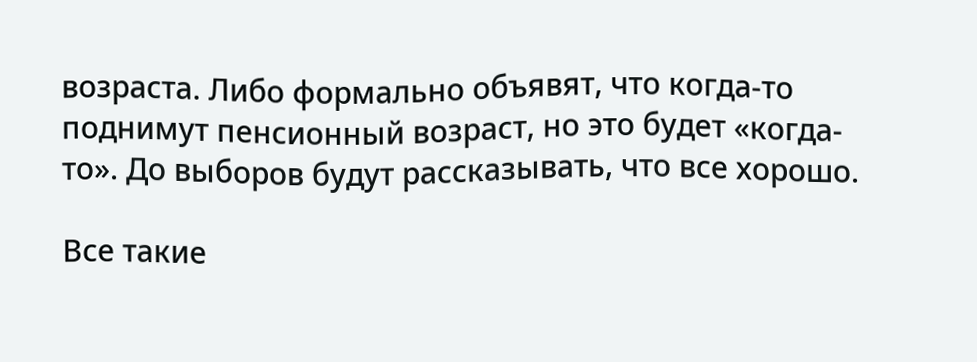возраста. Либо формально объявят, что когда-то поднимут пенсионный возраст, но это будет «когда-то». До выборов будут рассказывать, что все хорошо.

Все такие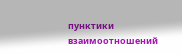пунктики взаимоотношений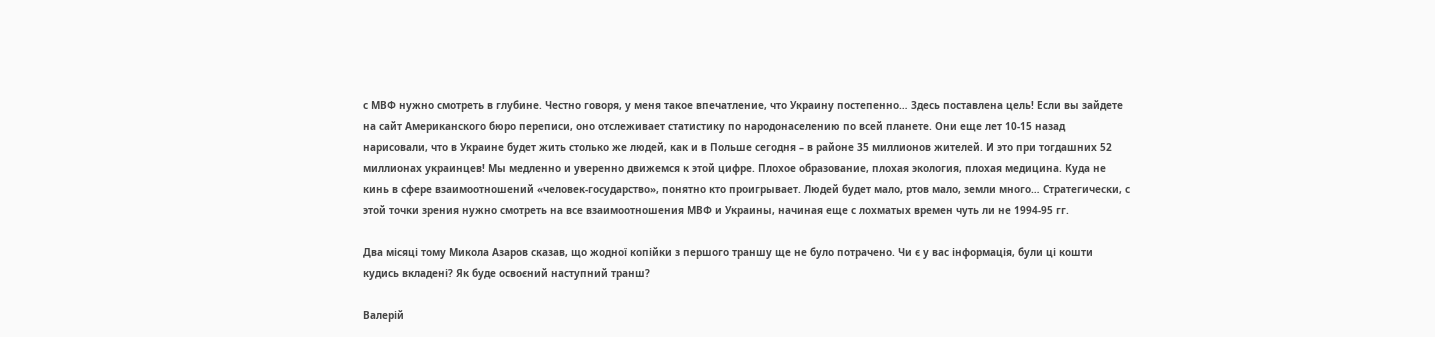с МВФ нужно смотреть в глубине. Честно говоря, у меня такое впечатление, что Украину постепенно… Здесь поставлена цель! Если вы зайдете на сайт Американского бюро переписи, оно отслеживает статистику по народонаселению по всей планете. Они еще лет 10-15 назад нарисовали, что в Украине будет жить столько же людей, как и в Польше сегодня – в районе 35 миллионов жителей. И это при тогдашних 52 миллионах украинцев! Мы медленно и уверенно движемся к этой цифре. Плохое образование, плохая экология, плохая медицина. Куда не кинь в сфере взаимоотношений «человек-государство», понятно кто проигрывает. Людей будет мало, ртов мало, земли много… Стратегически, с этой точки зрения нужно смотреть на все взаимоотношения МВФ и Украины, начиная еще с лохматых времен чуть ли не 1994-95 гг.

Два місяці тому Микола Азаров сказав, що жодної копійки з першого траншу ще не було потрачено. Чи є у вас інформація, були ці кошти кудись вкладені? Як буде освоєний наступний транш?

Валерій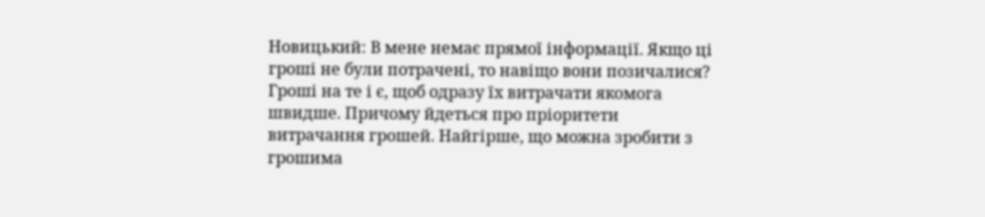Новицький: В мене немає прямої інформації. Якщо ці гроші не були потрачені, то навіщо вони позичалися? Гроші на те і є, щоб одразу їх витрачати якомога швидше. Причому йдеться про пріоритети витрачання грошей. Найгірше, що можна зробити з грошима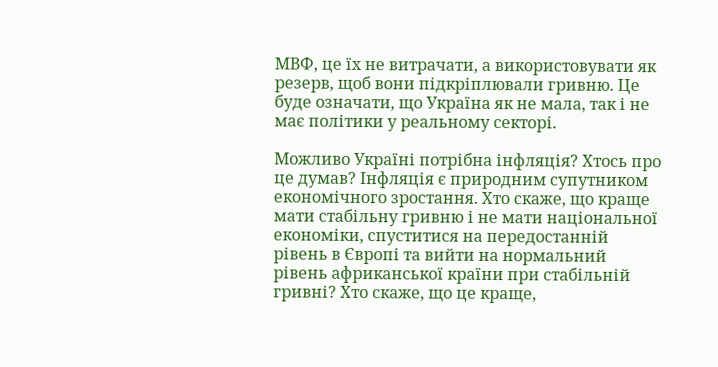МВФ, це їх не витрачати, а використовувати як резерв, щоб вони підкріплювали гривню. Це буде означати, що Україна як не мала, так і не має політики у реальному секторі.

Можливо Україні потрібна інфляція? Хтось про це думав? Інфляція є природним супутником економічного зростання. Хто скаже, що краще мати стабільну гривню і не мати національної економіки, спуститися на передостанній рівень в Європі та вийти на нормальний рівень африканської країни при стабільній гривні? Хто скаже, що це краще,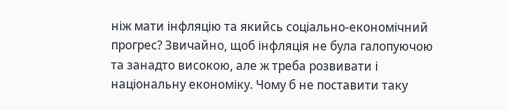ніж мати інфляцію та якийсь соціально-економічний прогрес? Звичайно, щоб інфляція не була галопуючою та занадто високою, але ж треба розвивати і національну економіку. Чому б не поставити таку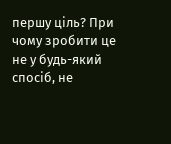першу ціль? При чому зробити це не у будь-який спосіб, не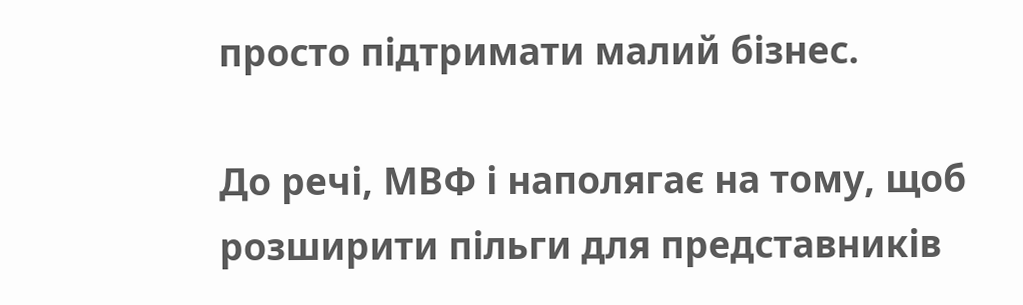просто підтримати малий бізнес.

До речі, МВФ і наполягає на тому, щоб розширити пільги для представників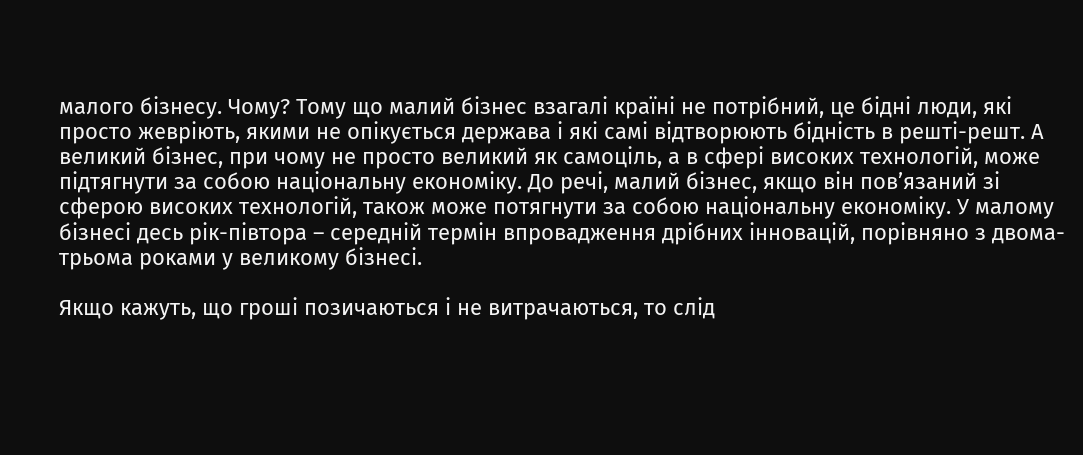малого бізнесу. Чому? Тому що малий бізнес взагалі країні не потрібний, це бідні люди, які просто жевріють, якими не опікується держава і які самі відтворюють бідність в решті-решт. А великий бізнес, при чому не просто великий як самоціль, а в сфері високих технологій, може підтягнути за собою національну економіку. До речі, малий бізнес, якщо він пов’язаний зі сферою високих технологій, також може потягнути за собою національну економіку. У малому бізнесі десь рік-півтора – середній термін впровадження дрібних інновацій, порівняно з двома-трьома роками у великому бізнесі.

Якщо кажуть, що гроші позичаються і не витрачаються, то слід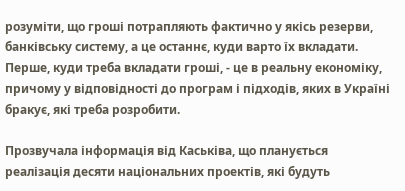розуміти, що гроші потрапляють фактично у якісь резерви, банківську систему, а це останнє, куди варто їх вкладати. Перше, куди треба вкладати гроші, - це в реальну економіку, причому у відповідності до програм і підходів, яких в Україні бракує, які треба розробити.

Прозвучала інформація від Каськіва, що планується реалізація десяти національних проектів, які будуть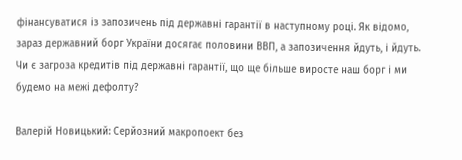фінансуватися із запозичень під державні гарантії в наступному році. Як відомо, зараз державний борг України досягає половини ВВП, а запозичення йдуть, і йдуть. Чи є загроза кредитів під державні гарантії, що ще більше виросте наш борг і ми будемо на межі дефолту?

Валерій Новицький: Серйозний макропоект без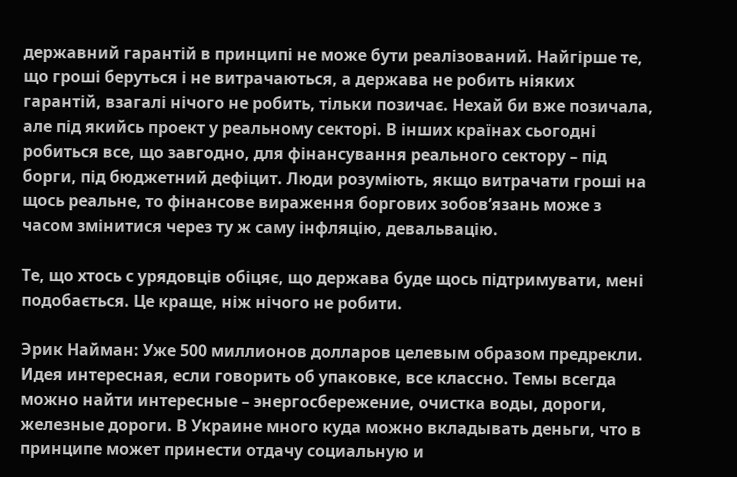державний гарантій в принципі не може бути реалізований. Найгірше те, що гроші беруться і не витрачаються, а держава не робить ніяких гарантій, взагалі нічого не робить, тільки позичає. Нехай би вже позичала, але під якийсь проект у реальному секторі. В інших країнах сьогодні робиться все, що завгодно, для фінансування реального сектору – під борги, під бюджетний дефіцит. Люди розуміють, якщо витрачати гроші на щось реальне, то фінансове вираження боргових зобов’язань може з часом змінитися через ту ж саму інфляцію, девальвацію.

Те, що хтось с урядовців обіцяє, що держава буде щось підтримувати, мені подобається. Це краще, ніж нічого не робити.

Эрик Найман: Уже 500 миллионов долларов целевым образом предрекли. Идея интересная, если говорить об упаковке, все классно. Темы всегда можно найти интересные – энергосбережение, очистка воды, дороги, железные дороги. В Украине много куда можно вкладывать деньги, что в принципе может принести отдачу социальную и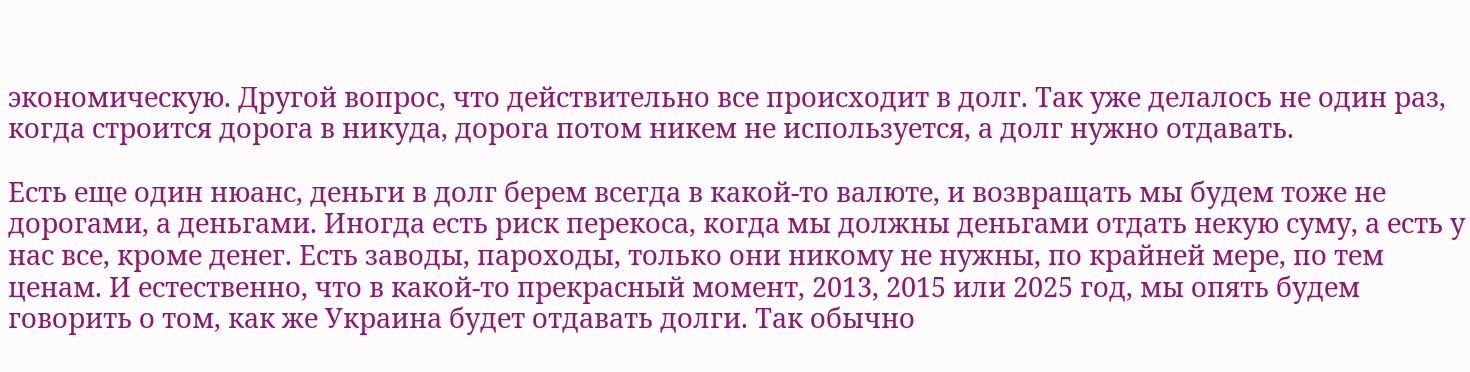экономическую. Другой вопрос, что действительно все происходит в долг. Так уже делалось не один раз, когда строится дорога в никуда, дорога потом никем не используется, а долг нужно отдавать.

Есть еще один нюанс, деньги в долг берем всегда в какой-то валюте, и возвращать мы будем тоже не дорогами, а деньгами. Иногда есть риск перекоса, когда мы должны деньгами отдать некую суму, а есть у нас все, кроме денег. Есть заводы, пароходы, только они никому не нужны, по крайней мере, по тем ценам. И естественно, что в какой-то прекрасный момент, 2013, 2015 или 2025 год, мы опять будем говорить о том, как же Украина будет отдавать долги. Так обычно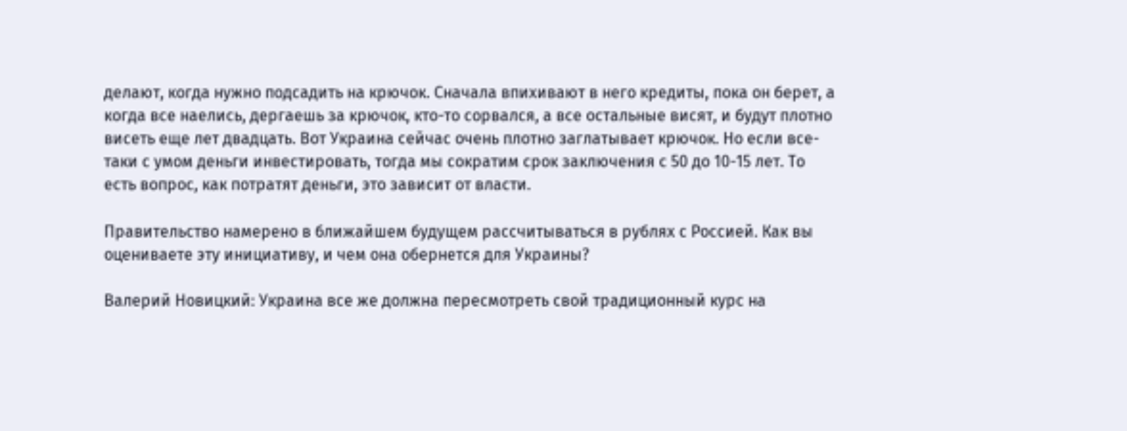делают, когда нужно подсадить на крючок. Сначала впихивают в него кредиты, пока он берет, а когда все наелись, дергаешь за крючок, кто-то сорвался, а все остальные висят, и будут плотно висеть еще лет двадцать. Вот Украина сейчас очень плотно заглатывает крючок. Но если все-таки с умом деньги инвестировать, тогда мы сократим срок заключения с 50 до 10-15 лет. То есть вопрос, как потратят деньги, это зависит от власти.

Правительство намерено в ближайшем будущем рассчитываться в рублях с Россией. Как вы оцениваете эту инициативу, и чем она обернется для Украины?

Валерий Новицкий: Украина все же должна пересмотреть свой традиционный курс на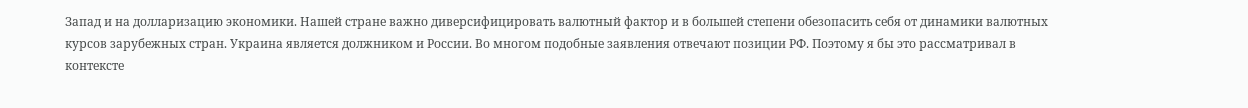Запад и на долларизацию экономики. Нашей стране важно диверсифицировать валютный фактор и в большей степени обезопасить себя от динамики валютных курсов зарубежных стран. Украина является должником и России. Во многом подобные заявления отвечают позиции РФ. Поэтому я бы это рассматривал в контексте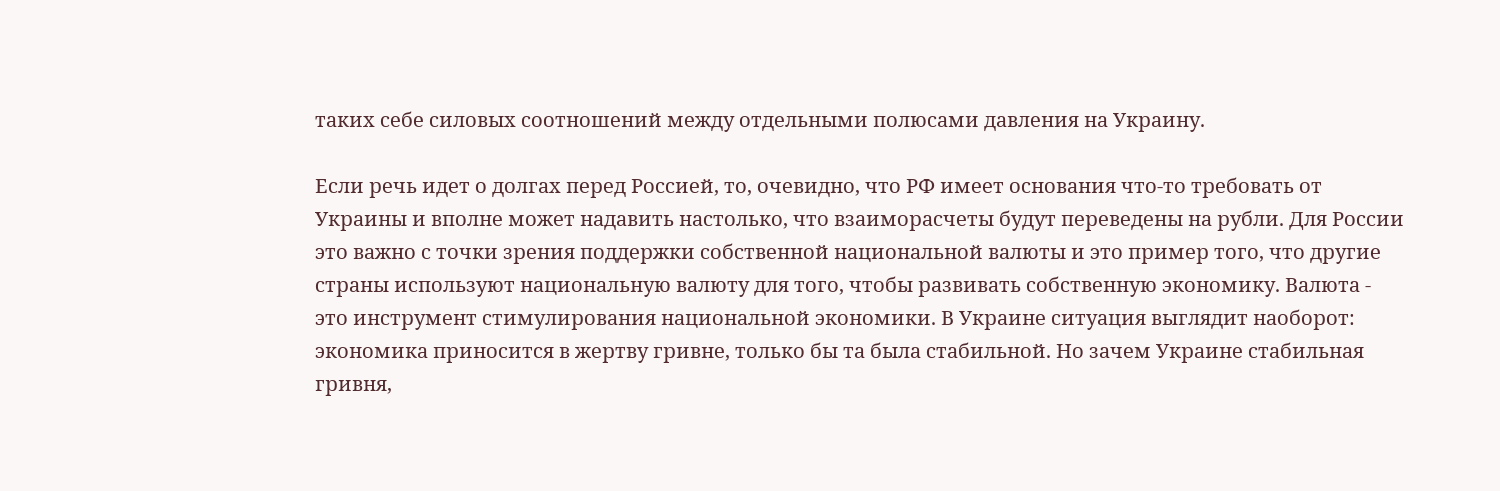таких себе силовых соотношений между отдельными полюсами давления на Украину.

Если речь идет о долгах перед Россией, то, очевидно, что РФ имеет основания что-то требовать от Украины и вполне может надавить настолько, что взаиморасчеты будут переведены на рубли. Для России это важно с точки зрения поддержки собственной национальной валюты и это пример того, что другие страны используют национальную валюту для того, чтобы развивать собственную экономику. Валюта - это инструмент стимулирования национальной экономики. В Украине ситуация выглядит наоборот: экономика приносится в жертву гривне, только бы та была стабильной. Но зачем Украине стабильная гривня,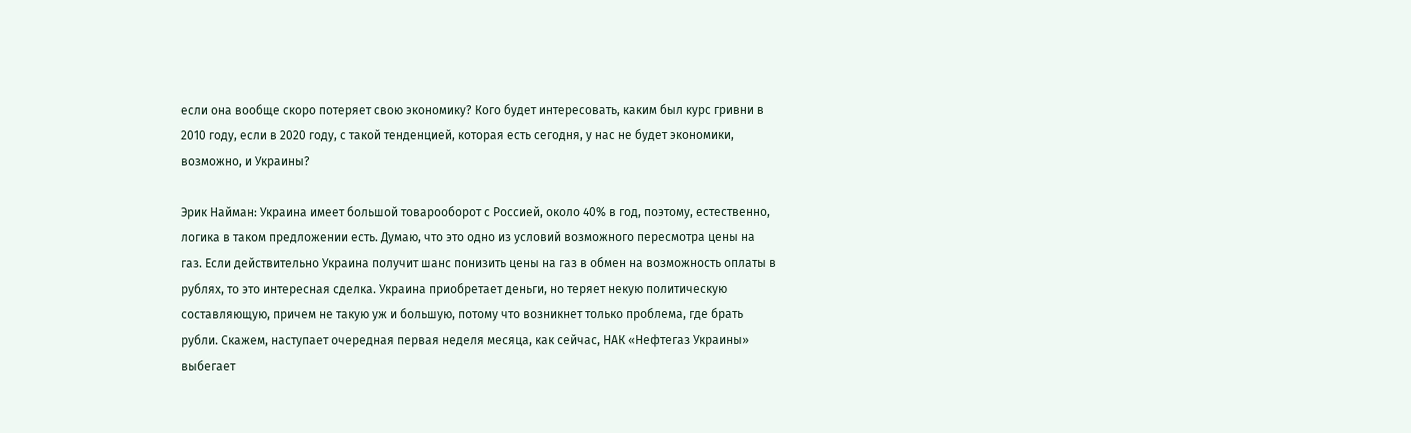если она вообще скоро потеряет свою экономику? Кого будет интересовать, каким был курс гривни в 2010 году, если в 2020 году, с такой тенденцией, которая есть сегодня, у нас не будет экономики, возможно, и Украины?

Эрик Найман: Украина имеет большой товарооборот с Россией, около 40% в год, поэтому, естественно, логика в таком предложении есть. Думаю, что это одно из условий возможного пересмотра цены на газ. Если действительно Украина получит шанс понизить цены на газ в обмен на возможность оплаты в рублях, то это интересная сделка. Украина приобретает деньги, но теряет некую политическую составляющую, причем не такую уж и большую, потому что возникнет только проблема, где брать рубли. Скажем, наступает очередная первая неделя месяца, как сейчас, НАК «Нефтегаз Украины» выбегает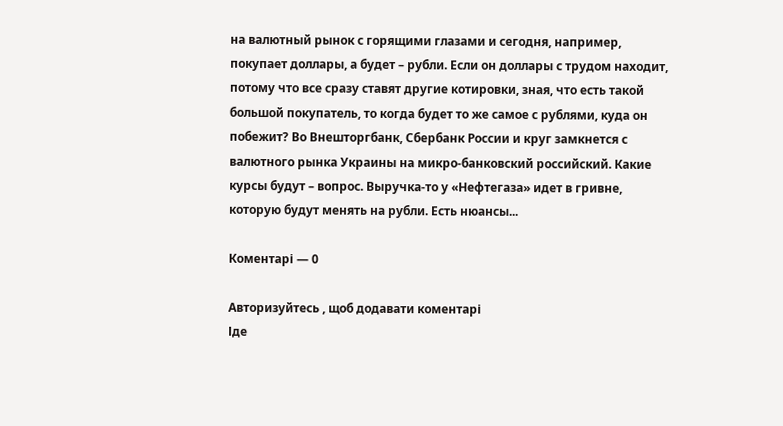на валютный рынок с горящими глазами и сегодня, например, покупает доллары, а будет – рубли. Если он доллары с трудом находит, потому что все сразу ставят другие котировки, зная, что есть такой большой покупатель, то когда будет то же самое с рублями, куда он побежит? Во Внешторгбанк, Сбербанк России и круг замкнется с валютного рынка Украины на микро-банковский российский. Какие курсы будут – вопрос. Выручка-то у «Нефтегаза» идет в гривне, которую будут менять на рубли. Есть нюансы...

Коментарі — 0

Авторизуйтесь , щоб додавати коментарі
Іде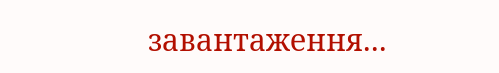завантаження...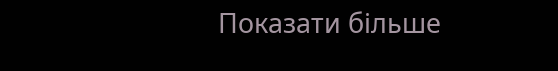Показати більше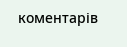коментарів